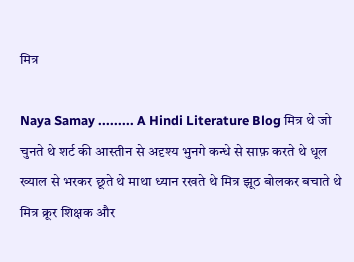मित्र

Naya Samay ......... A Hindi Literature Blog मित्र थे जो चुनते थे शर्ट की आस्तीन से अदृश्य भुनगे कन्धे से साफ़ करते थे धूल ख्याल से भरकर छूते थे माथा ध्यान रखते थे मित्र झूठ बोलकर बचाते थे मित्र क्रूर शिक्षक और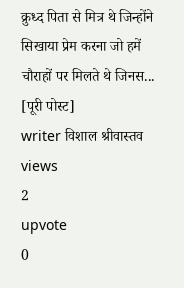क्रुध्द पिता से मित्र थे जिन्होंने सिखाया प्रेम करना जो हमें चौराहों पर मिलते थे जिनस... [पूरी पोस्ट]
writer विशाल श्रीवास्तव
views
2
upvote
0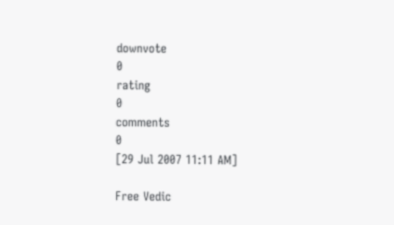downvote
0
rating
0
comments
0
[29 Jul 2007 11:11 AM]

Free Vedic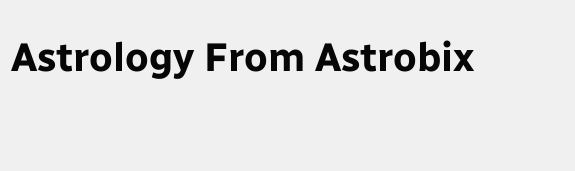Astrology From Astrobix